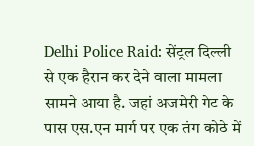Delhi Police Raid: सेंट्रल दिल्ली से एक हैरान कर देने वाला मामला सामने आया है. जहां अजमेरी गेट के पास एस.एन मार्ग पर एक तंग कोठे में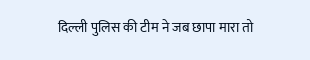दिल्ली पुलिस की टीम ने जब छापा मारा तो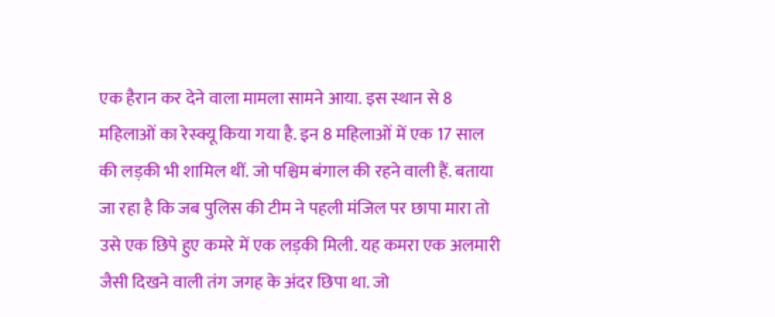एक हैरान कर देने वाला मामला सामने आया. इस स्थान से 8 महिलाओं का रेस्क्यू किया गया है. इन 8 महिलाओं में एक 17 साल की लड़की भी शामिल थीं. जो पश्चिम बंगाल की रहने वाली हैं. बताया जा रहा है कि जब पुलिस की टीम ने पहली मंजिल पर छापा मारा तो उसे एक छिपे हुए कमरे में एक लड़की मिली. यह कमरा एक अलमारी जैसी दिखने वाली तंग जगह के अंदर छिपा था. जो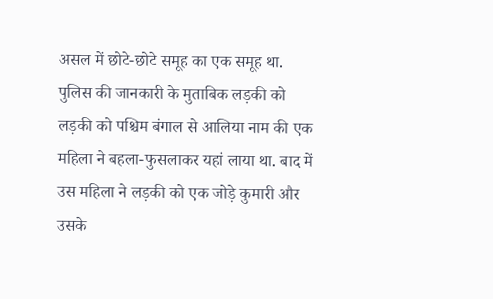असल में छोटे-छोटे समूह का एक समूह था.
पुलिस की जानकारी के मुताबिक लड़की को लड़की को पश्चिम बंगाल से आलिया नाम की एक महिला ने बहला-फुसलाकर यहां लाया था. बाद में उस महिला ने लड़की को एक जोड़े कुमारी और उसके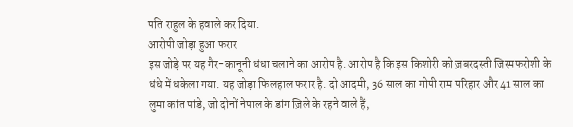पति राहुल के हवाले कर दिया.
आरोपी जोड़ा हुआ फरार
इस जोड़े पर यह गैर-कानूनी धंधा चलाने का आरोप है. आरोप है कि इस किशोरी को ज़बरदस्ती जिस्मफरोशी के धंधे में धकेला गया. यह जोड़ा फिलहाल फरार है. दो आदमी, 36 साल का गोपी राम परिहार और 41 साल का लुमा कांत पांडे, जो दोनों नेपाल के डांग ज़िले के रहने वाले हैं,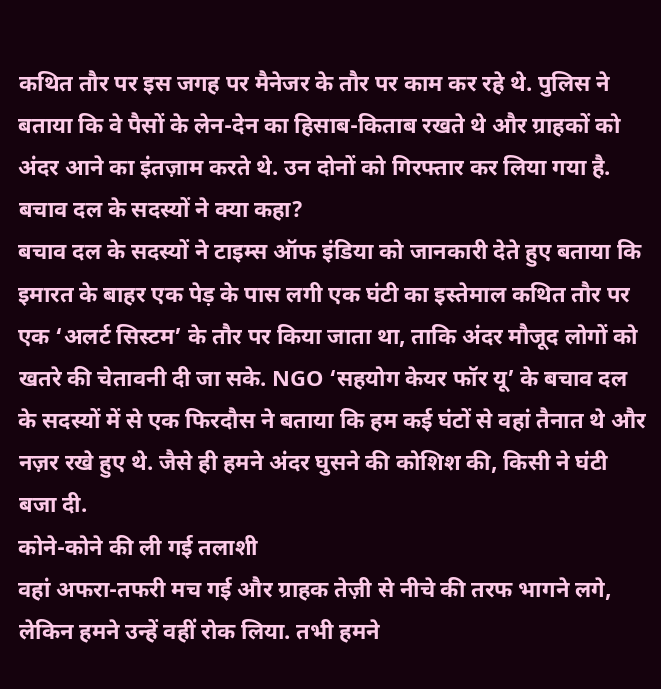कथित तौर पर इस जगह पर मैनेजर के तौर पर काम कर रहे थे. पुलिस ने बताया कि वे पैसों के लेन-देन का हिसाब-किताब रखते थे और ग्राहकों को अंदर आने का इंतज़ाम करते थे. उन दोनों को गिरफ्तार कर लिया गया है.
बचाव दल के सदस्यों ने क्या कहा?
बचाव दल के सदस्यों ने टाइम्स ऑफ इंडिया को जानकारी देते हुए बताया कि इमारत के बाहर एक पेड़ के पास लगी एक घंटी का इस्तेमाल कथित तौर पर एक ‘अलर्ट सिस्टम’ के तौर पर किया जाता था, ताकि अंदर मौजूद लोगों को खतरे की चेतावनी दी जा सके. NGO ‘सहयोग केयर फॉर यू’ के बचाव दल के सदस्यों में से एक फिरदौस ने बताया कि हम कई घंटों से वहां तैनात थे और नज़र रखे हुए थे. जैसे ही हमने अंदर घुसने की कोशिश की, किसी ने घंटी बजा दी.
कोने-कोने की ली गई तलाशी
वहां अफरा-तफरी मच गई और ग्राहक तेज़ी से नीचे की तरफ भागने लगे, लेकिन हमने उन्हें वहीं रोक लिया. तभी हमने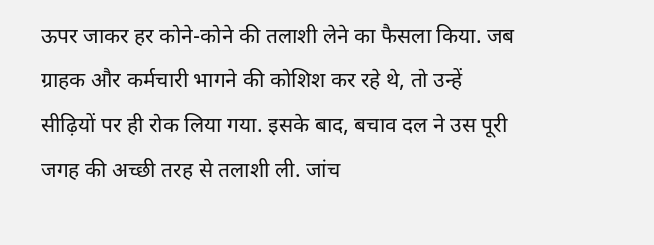ऊपर जाकर हर कोने-कोने की तलाशी लेने का फैसला किया. जब ग्राहक और कर्मचारी भागने की कोशिश कर रहे थे, तो उन्हें सीढ़ियों पर ही रोक लिया गया. इसके बाद, बचाव दल ने उस पूरी जगह की अच्छी तरह से तलाशी ली. जांच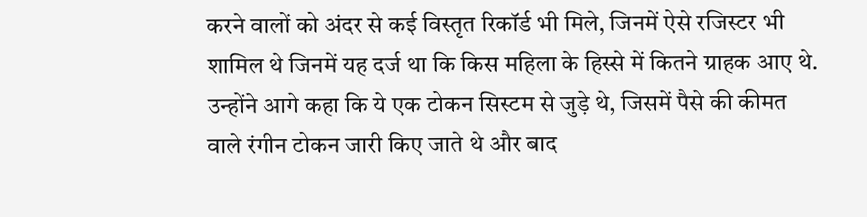करने वालों को अंदर से कई विस्तृत रिकॉर्ड भी मिले, जिनमें ऐसे रजिस्टर भी शामिल थे जिनमें यह दर्ज था कि किस महिला के हिस्से में कितने ग्राहक आए थे. उन्होंने आगे कहा कि ये एक टोकन सिस्टम से जुड़े थे, जिसमें पैसे की कीमत वाले रंगीन टोकन जारी किए जाते थे और बाद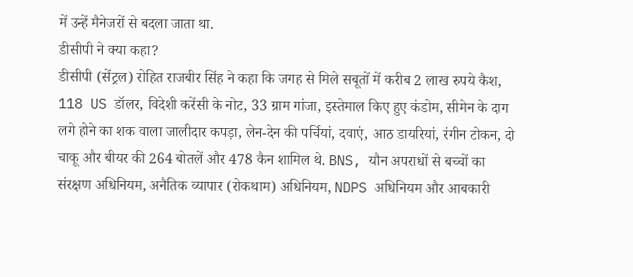में उन्हें मैनेजरों से बदला जाता था.
डीसीपी ने क्या कहा?
डीसीपी (सेंट्रल) रोहित राजबीर सिंह ने कहा कि जगह से मिले सबूतों में करीब 2 लाख रुपये कैश, 118 US डॉलर, विदेशी करेंसी के नोट, 33 ग्राम गांजा, इस्तेमाल किए हुए कंडोम, सीमेन के दाग लगे होने का शक वाला जालीदार कपड़ा, लेन-देन की पर्चियां, दवाएं, आठ डायरियां, रंगीन टोकन, दो चाकू और बीयर की 264 बोतलें और 478 कैन शामिल थे. BNS, यौन अपराधों से बच्चों का संरक्षण अधिनियम, अनैतिक व्यापार (रोकथाम) अधिनियम, NDPS अधिनियम और आबकारी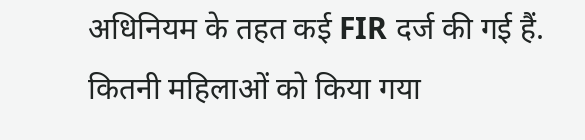अधिनियम के तहत कई FIR दर्ज की गई हैं.
कितनी महिलाओं को किया गया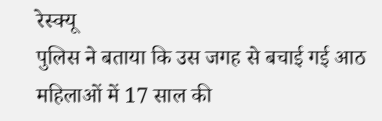रेस्क्यू
पुलिस ने बताया कि उस जगह से बचाई गई आठ महिलाओं में 17 साल की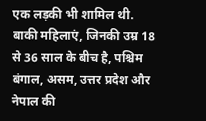एक लड़की भी शामिल थी. बाकी महिलाएं, जिनकी उम्र 18 से 36 साल के बीच है, पश्चिम बंगाल, असम, उत्तर प्रदेश और नेपाल की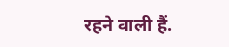रहने वाली हैं.